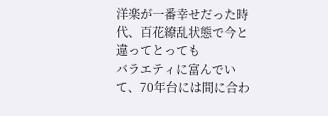洋楽が一番幸せだった時代、百花繚乱状態で今と違ってとっても
バラエティに富んでいて、70年台には間に合わ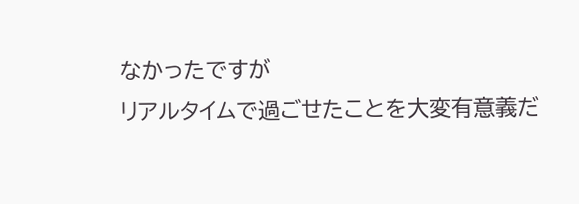なかったですが
リアルタイムで過ごせたことを大変有意義だ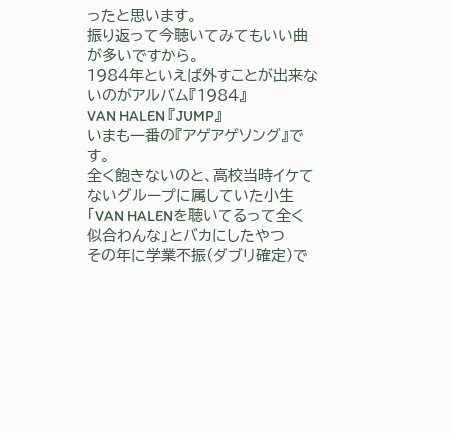ったと思います。
振り返って今聴いてみてもいい曲が多いですから。
1984年といえば外すことが出来ないのがアルバム『1984』
VAN HALEN 『JUMP』
いまも一番の『アゲアゲソング』です。
全く飽きないのと、高校当時イケてないグループに属していた小生
「VAN HALENを聴いてるって全く似合わんな」とバカにしたやつ
その年に学業不振(ダブリ確定)で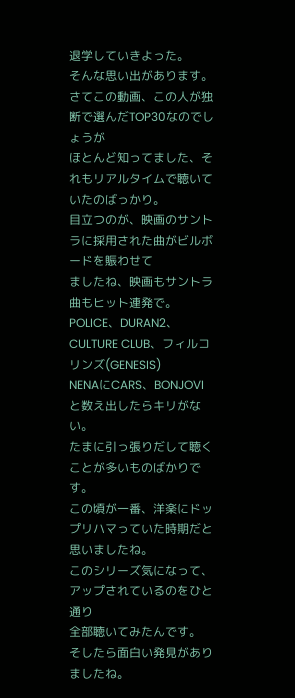退学していきよった。
そんな思い出があります。
さてこの動画、この人が独断で選んだTOP30なのでしょうが
ほとんど知ってました、それもリアルタイムで聴いていたのばっかり。
目立つのが、映画のサントラに採用された曲がビルボードを賑わせて
ましたね、映画もサントラ曲もヒット連発で。
POLICE、DURAN2、CULTURE CLUB、フィルコリンズ(GENESIS)
NENAにCARS、BONJOVIと数え出したらキリがない。
たまに引っ張りだして聴くことが多いものばかりです。
この頃が一番、洋楽にドップリハマっていた時期だと思いましたね。
このシリーズ気になって、アップされているのをひと通り
全部聴いてみたんです。
そしたら面白い発見がありましたね。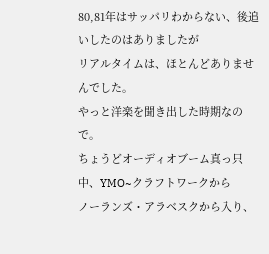80,81年はサッパリわからない、後追いしたのはありましたが
リアルタイムは、ほとんどありませんでした。
やっと洋楽を聞き出した時期なので。
ちょうどオーディオブーム真っ只中、YMO~クラフトワークから
ノーランズ・アラベスクから入り、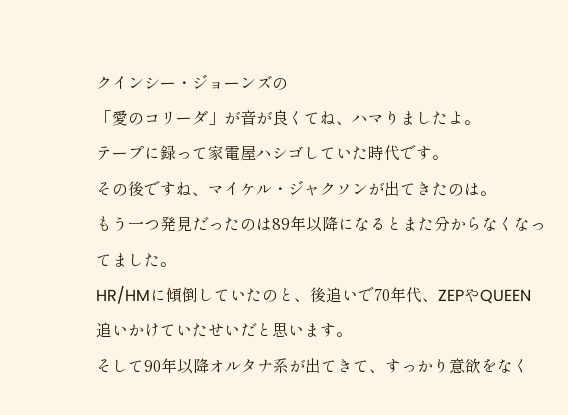クインシー・ジョーンズの
「愛のコリーダ」が音が良くてね、ハマりましたよ。
テープに録って家電屋ハシゴしていた時代です。
その後ですね、マイケル・ジャクソンが出てきたのは。
もう一つ発見だったのは89年以降になるとまた分からなくなってました。
HR/HMに傾倒していたのと、後追いで70年代、ZEPやQUEEN
追いかけていたせいだと思います。
そして90年以降オルタナ系が出てきて、すっかり意欲をなく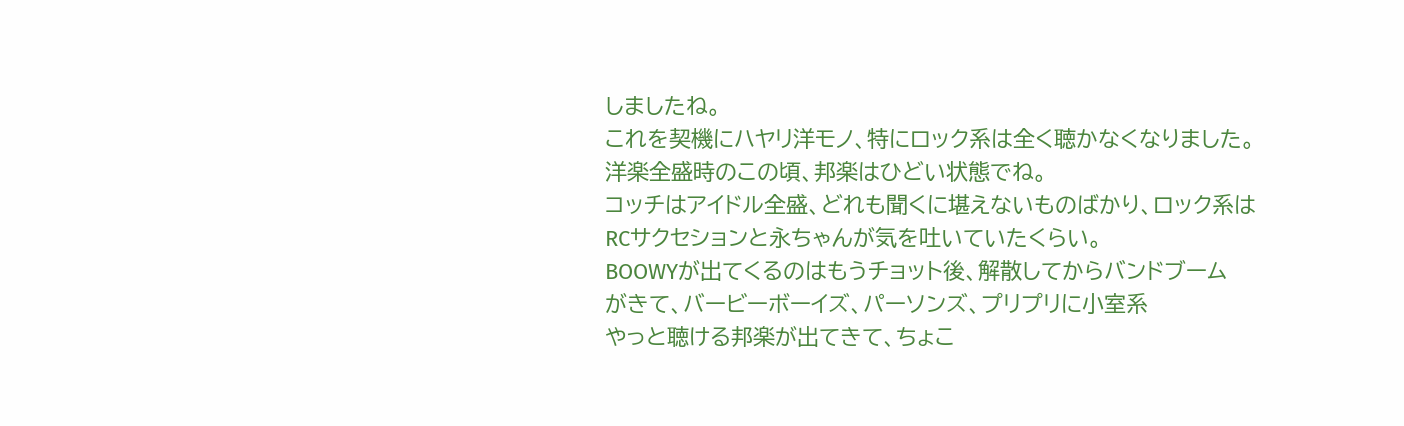しましたね。
これを契機にハヤリ洋モノ、特にロック系は全く聴かなくなりました。
洋楽全盛時のこの頃、邦楽はひどい状態でね。
コッチはアイドル全盛、どれも聞くに堪えないものばかり、ロック系は
RCサクセションと永ちゃんが気を吐いていたくらい。
BOOWYが出てくるのはもうチョット後、解散してからバンドブーム
がきて、バービーボーイズ、パーソンズ、プリプリに小室系
やっと聴ける邦楽が出てきて、ちょこ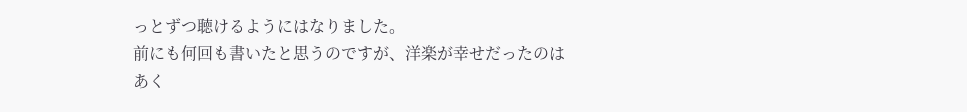っとずつ聴けるようにはなりました。
前にも何回も書いたと思うのですが、洋楽が幸せだったのは
あく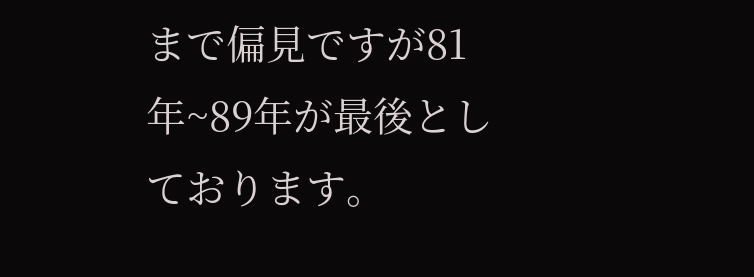まで偏見ですが81年~89年が最後としております。